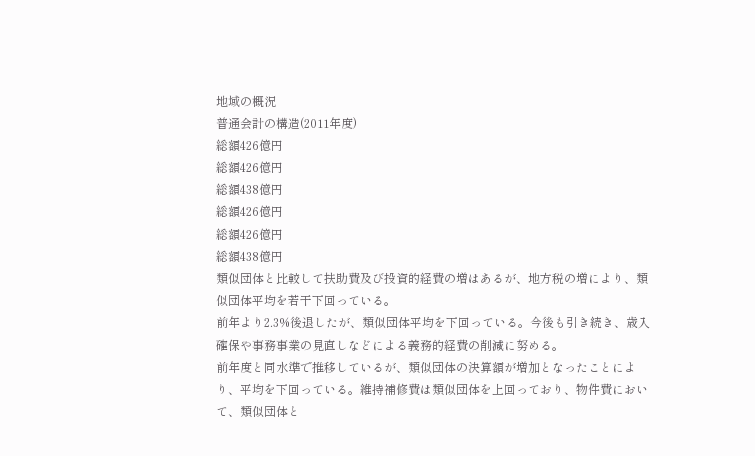地域の概況
普通会計の構造(2011年度)
総額426億円
総額426億円
総額438億円
総額426億円
総額426億円
総額438億円
類似団体と比較して扶助費及び投資的経費の増はあるが、地方税の増により、類似団体平均を若干下回っている。
前年より2.3%後退したが、類似団体平均を下回っている。今後も引き続き、歳入確保や事務事業の見直しなどによる義務的経費の削減に努める。
前年度と同水準で推移しているが、類似団体の決算額が増加となったことにより、平均を下回っている。維持補修費は類似団体を上回っており、物件費において、類似団体と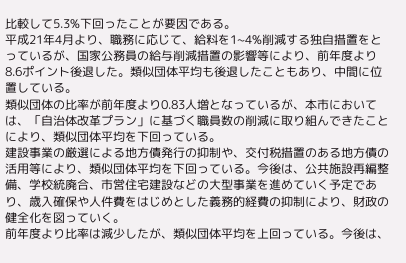比較して5.3%下回ったことが要因である。
平成21年4月より、職務に応じて、給料を1~4%削減する独自措置をとっているが、国家公務員の給与削減措置の影響等により、前年度より8.6ポイント後退した。類似団体平均も後退したこともあり、中間に位置している。
類似団体の比率が前年度より0.83人増となっているが、本市においては、「自治体改革プラン」に基づく職員数の削減に取り組んできたことにより、類似団体平均を下回っている。
建設事業の厳選による地方債発行の抑制や、交付税措置のある地方債の活用等により、類似団体平均を下回っている。今後は、公共施設再編整備、学校統廃合、市営住宅建設などの大型事業を進めていく予定であり、歳入確保や人件費をはじめとした義務的経費の抑制により、財政の健全化を図っていく。
前年度より比率は減少したが、類似団体平均を上回っている。今後は、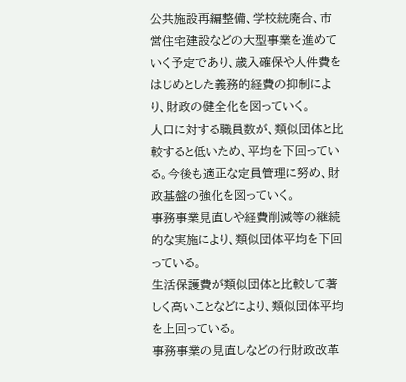公共施設再編整備、学校統廃合、市営住宅建設などの大型事業を進めていく予定であり、歳入確保や人件費をはじめとした義務的経費の抑制により、財政の健全化を図っていく。
人口に対する職員数が、類似団体と比較すると低いため、平均を下回っている。今後も適正な定員管理に努め、財政基盤の強化を図っていく。
事務事業見直しや経費削減等の継続的な実施により、類似団体平均を下回っている。
生活保護費が類似団体と比較して著しく高いことなどにより、類似団体平均を上回っている。
事務事業の見直しなどの行財政改革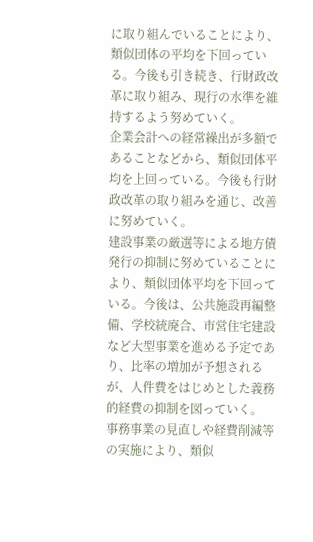に取り組んでいることにより、類似団体の平均を下回っている。今後も引き続き、行財政改革に取り組み、現行の水準を維持するよう努めていく。
企業会計への経常繰出が多額であることなどから、類似団体平均を上回っている。今後も行財政改革の取り組みを通じ、改善に努めていく。
建設事業の厳選等による地方債発行の抑制に努めていることにより、類似団体平均を下回っている。今後は、公共施設再編整備、学校統廃合、市営住宅建設など大型事業を進める予定であり、比率の増加が予想されるが、人件費をはじめとした義務的経費の抑制を図っていく。
事務事業の見直しや経費削減等の実施により、類似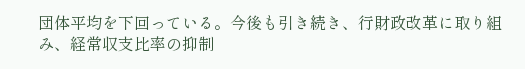団体平均を下回っている。今後も引き続き、行財政改革に取り組み、経常収支比率の抑制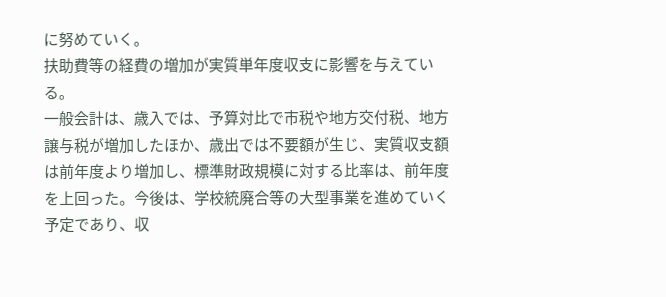に努めていく。
扶助費等の経費の増加が実質単年度収支に影響を与えている。
一般会計は、歳入では、予算対比で市税や地方交付税、地方譲与税が増加したほか、歳出では不要額が生じ、実質収支額は前年度より増加し、標準財政規模に対する比率は、前年度を上回った。今後は、学校統廃合等の大型事業を進めていく予定であり、収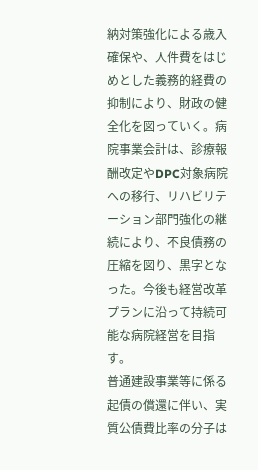納対策強化による歳入確保や、人件費をはじめとした義務的経費の抑制により、財政の健全化を図っていく。病院事業会計は、診療報酬改定やDPC対象病院への移行、リハビリテーション部門強化の継続により、不良債務の圧縮を図り、黒字となった。今後も経営改革プランに沿って持続可能な病院経営を目指す。
普通建設事業等に係る起債の償還に伴い、実質公債費比率の分子は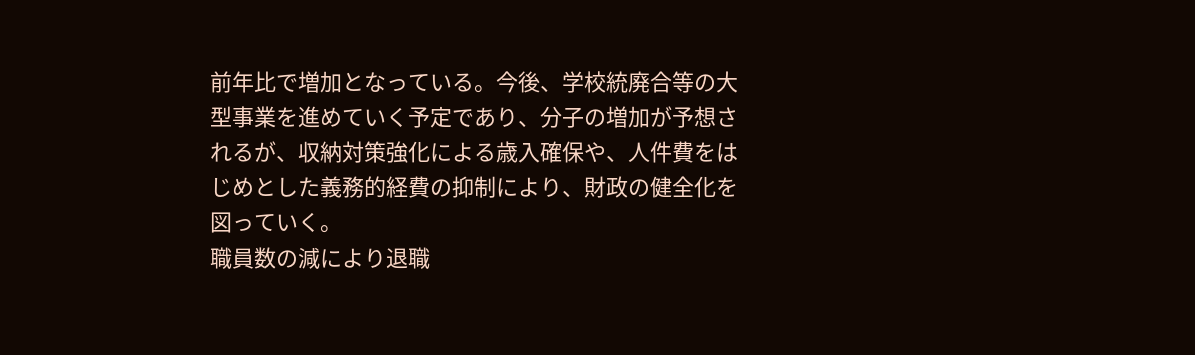前年比で増加となっている。今後、学校統廃合等の大型事業を進めていく予定であり、分子の増加が予想されるが、収納対策強化による歳入確保や、人件費をはじめとした義務的経費の抑制により、財政の健全化を図っていく。
職員数の減により退職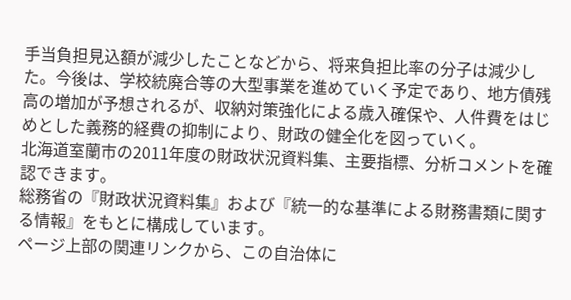手当負担見込額が減少したことなどから、将来負担比率の分子は減少した。今後は、学校統廃合等の大型事業を進めていく予定であり、地方債残高の増加が予想されるが、収納対策強化による歳入確保や、人件費をはじめとした義務的経費の抑制により、財政の健全化を図っていく。
北海道室蘭市の2011年度の財政状況資料集、主要指標、分析コメントを確認できます。
総務省の『財政状況資料集』および『統一的な基準による財務書類に関する情報』をもとに構成しています。
ページ上部の関連リンクから、この自治体に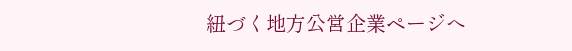紐づく地方公営企業ページへ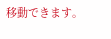移動できます。